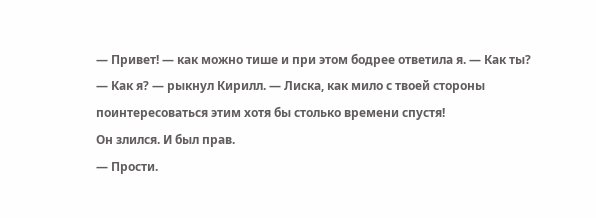— Привет! — как можно тише и при этом бодрее ответила я. — Как ты?
— Как я? — рыкнул Кирилл. — Лиска, как мило с твоей стороны поинтересоваться этим хотя бы столько времени спустя!
Он злился. И был прав.
— Прости.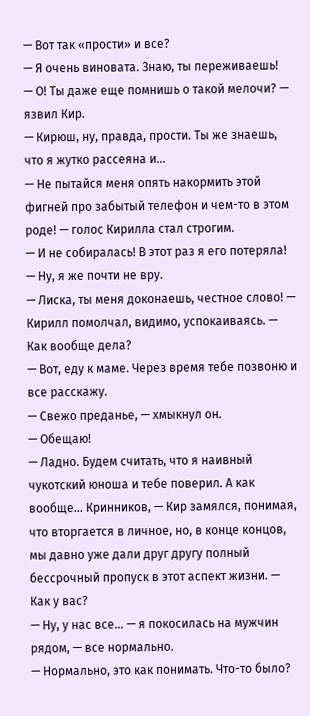— Вот так «прости» и все?
— Я очень виновата. Знаю, ты переживаешь!
— О! Ты даже еще помнишь о такой мелочи? — язвил Кир.
— Кирюш, ну, правда, прости. Ты же знаешь, что я жутко рассеяна и…
— Не пытайся меня опять накормить этой фигней про забытый телефон и чем-то в этом роде! — голос Кирилла стал строгим.
— И не собиралась! В этот раз я его потеряла! — Ну, я же почти не вру.
— Лиска, ты меня доконаешь, честное слово! — Кирилл помолчал, видимо, успокаиваясь. — Как вообще дела?
— Вот, еду к маме. Через время тебе позвоню и все расскажу.
— Свежо преданье, — хмыкнул он.
— Обещаю!
— Ладно. Будем считать, что я наивный чукотский юноша и тебе поверил. А как вообще… Кринников, — Кир замялся, понимая, что вторгается в личное, но, в конце концов, мы давно уже дали друг другу полный бессрочный пропуск в этот аспект жизни. — Как у вас?
— Ну, у нас все… — я покосилась на мужчин рядом, — все нормально.
— Нормально, это как понимать. Что-то было?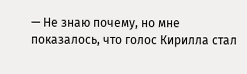— Не знаю почему, но мне показалось, что голос Кирилла стал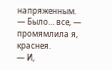напряженным.
— Было… все, — промямлила я, краснея.
— И,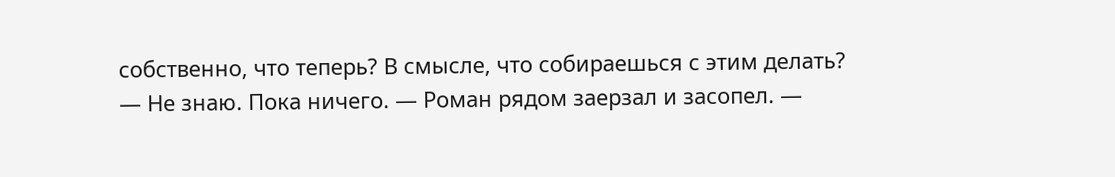собственно, что теперь? В смысле, что собираешься с этим делать?
— Не знаю. Пока ничего. — Роман рядом заерзал и засопел. —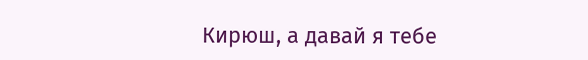Кирюш, а давай я тебе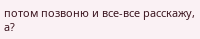потом позвоню и все-все расскажу, а?